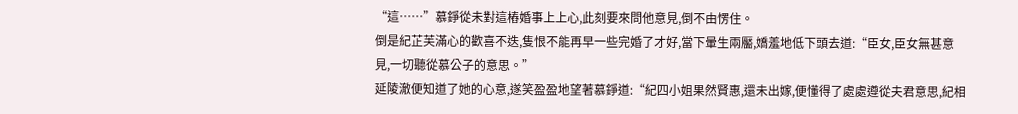“這……”慕錚從未對這樁婚事上上心,此刻要來問他意見,倒不由愣住。
倒是紀芷芙滿心的歡喜不迭,隻恨不能再早一些完婚了才好,當下暈生兩靨,嬌羞地低下頭去道:“臣女,臣女無甚意見,一切聽從慕公子的意思。”
延陵澈便知道了她的心意,遂笑盈盈地望著慕錚道:“紀四小姐果然賢惠,還未出嫁,便懂得了處處遵從夫君意思,紀相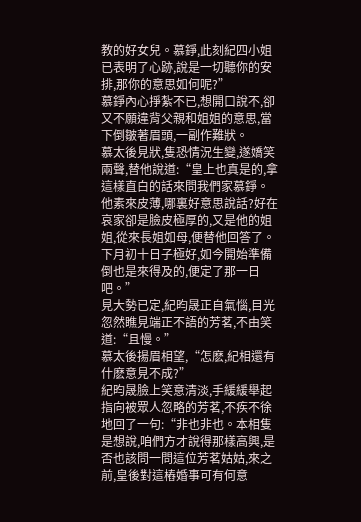教的好女兒。慕錚,此刻紀四小姐已表明了心跡,說是一切聽你的安排,那你的意思如何呢?”
慕錚內心掙紮不已,想開口說不,卻又不願違背父親和姐姐的意思,當下倒皺著眉頭,一副作難狀。
慕太後見狀,隻恐情況生變,遂嬌笑兩聲,替他說道:“皇上也真是的,拿這樣直白的話來問我們家慕錚。他素來皮薄,哪裏好意思說話?好在哀家卻是臉皮極厚的,又是他的姐姐,從來長姐如母,便替他回答了。下月初十日子極好,如今開始準備倒也是來得及的,便定了那一日吧。”
見大勢已定,紀昀晟正自氣惱,目光忽然瞧見端正不語的芳茗,不由笑道:“且慢。”
慕太後揚眉相望,“怎麽,紀相還有什麽意見不成?”
紀昀晟臉上笑意清淡,手緩緩舉起指向被眾人忽略的芳茗,不疾不徐地回了一句:“非也非也。本相隻是想說,咱們方才說得那樣高興,是否也該問一問這位芳茗姑姑,來之前,皇後對這樁婚事可有何意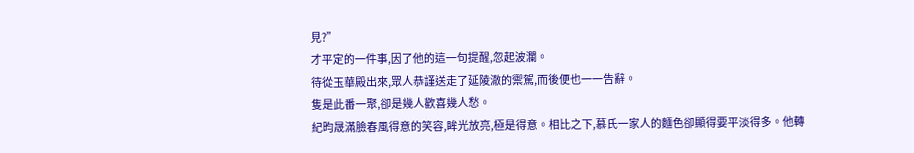見?”
才平定的一件事,因了他的這一句提醒,忽起波瀾。
待從玉華殿出來,眾人恭謹送走了延陵澈的禦駕,而後便也一一告辭。
隻是此番一聚,卻是幾人歡喜幾人愁。
紀昀晟滿臉春風得意的笑容,眸光放亮,極是得意。相比之下,慕氏一家人的麵色卻顯得要平淡得多。他轉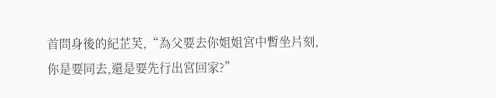首問身後的紀芷芙,“為父要去你姐姐宮中暫坐片刻,你是要同去,還是要先行出宮回家?”